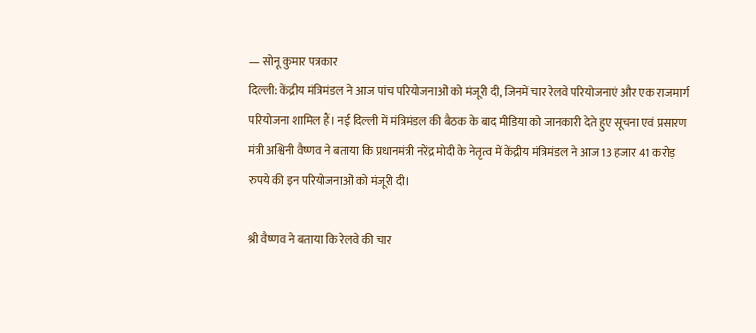— सोनू कुमार पत्रकार
दिल्ली: केंद्रीय मंत्रिमंडल ने आज पांच परियोजनाओं को मंजूरी दी, जिनमें चार रेलवे परियोजनाएं और एक राजमार्ग परियोजना शामिल हैं। नई दिल्ली में मंत्रिमंडल की बैठक के बाद मीडिया को जानकारी देते हुए सूचना एवं प्रसारण मंत्री अश्विनी वैष्णव ने बताया कि प्रधानमंत्री नरेंद्र मोदी के नेतृत्व में केंद्रीय मंत्रिमंडल ने आज 13 हजार 41 करोड़ रुपये की इन परियोजनाओं को मंजूरी दी।

श्री वैष्णव ने बताया कि रेलवे की चार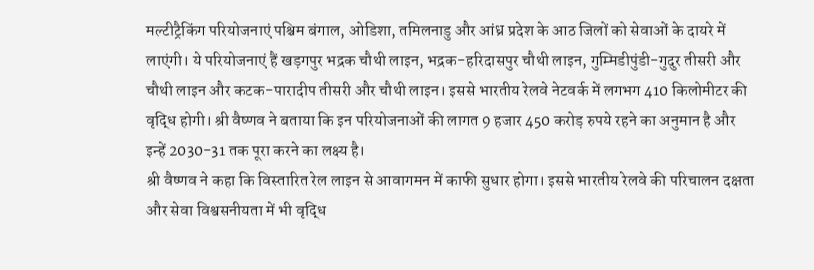मल्टीट्रैकिंग परियोजनाएं पश्चिम बंगाल, ओडिशा, तमिलनाडु और आंध्र प्रदेश के आठ जिलों को सेवाओं के दायरे में लाएंगी। ये परियोजनाएं हैं खड़गपुर भद्रक चौथी लाइन, भद्रक-हरिदासपुर चौथी लाइन, गुम्मिडीपुंडी-गुदुर तीसरी और चौथी लाइन और कटक-पारादीप तीसरी और चौथी लाइन। इससे भारतीय रेलवे नेटवर्क में लगभग 410 किलोमीटर की वृद्धि होगी। श्री वैष्णव ने बताया कि इन परियोजनाओं की लागत 9 हजार 450 करोड़ रुपये रहने का अनुमान है और इन्हें 2030-31 तक पूरा करने का लक्ष्य है।
श्री वैष्णव ने कहा कि विस्तारित रेल लाइन से आवागमन में काफी सुधार होगा। इससे भारतीय रेलवे की परिचालन दक्षता और सेवा विश्वसनीयता में भी वृद्धि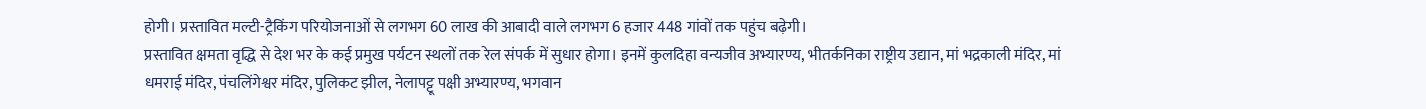होगी। प्रस्तावित मल्टी-ट्रैकिंग परियोजनाओं से लगभग 60 लाख की आबादी वाले लगभग 6 हजार 448 गांवों तक पहुंच बढ़ेगी।
प्रस्तावित क्षमता वृद्धि से देश भर के कई प्रमुख पर्यटन स्थलों तक रेल संपर्क में सुधार होगा। इनमें कुलदिहा वन्यजीव अभ्यारण्य, भीतर्कनिका राष्ट्रीय उद्यान, मां भद्रकाली मंदिर, मां धमराई मंदिर, पंचलिंगेश्वर मंदिर, पुलिकट झील, नेलापट्टू पक्षी अभ्यारण्य, भगवान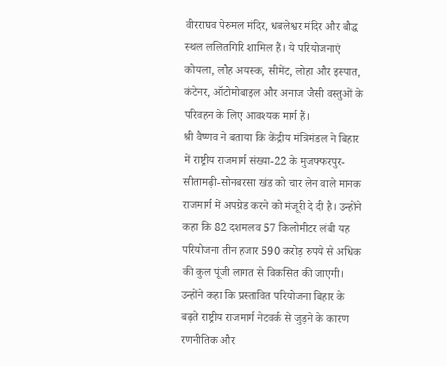वीरराघव पेरुमल मंदिर, धबलेश्वर मंदिर और बौद्ध स्थल ललितगिरि शामिल हैं। ये परियोजनाएं कोयला, लौह अयस्क, सीमेंट, लोहा और इस्पात, कंटेनर, ऑटोमोबाइल और अनाज जैसी वस्तुओं के परिवहन के लिए आवश्यक मार्ग हैं।
श्री वैष्णव ने बताया कि केंद्रीय मंत्रिमंडल ने बिहार में राष्ट्रीय राजमार्ग संख्या-22 के मुजफ्फरपुर-सीतामढ़ी-सोनबरसा खंड को चार लेन वाले मानक राजमार्ग में अपग्रेड करने को मंजूरी दे दी है। उन्होंने कहा कि 82 दशमलव 57 किलोमीटर लंबी यह परियोजना तीन हजार 590 करोड़ रुपये से अधिक की कुल पूंजी लागत से विकसित की जाएगी।
उन्होंने कहा कि प्रस्तावित परियोजना बिहार के बढ़ते राष्ट्रीय राजमार्ग नेटवर्क से जुड़ने के कारण रणनीतिक और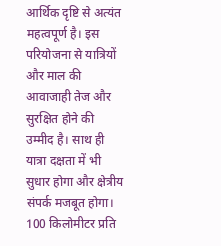आर्थिक दृष्टि से अत्यंत महत्वपूर्ण है। इस परियोजना से यात्रियों और माल की आवाजाही तेज और सुरक्षित होने की उम्मीद है। साथ ही यात्रा दक्षता में भी सुधार होगा और क्षेत्रीय संपर्क मजबूत होगा। 100 किलोमीटर प्रति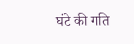घंटे की गति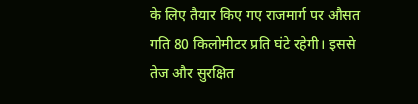के लिए तैयार किए गए राजमार्ग पर औसत गति 80 किलोमीटर प्रति घंटे रहेगी। इससे तेज और सुरक्षित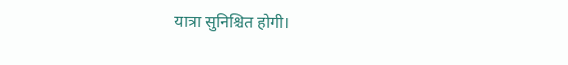यात्रा सुनिश्चित होगी।